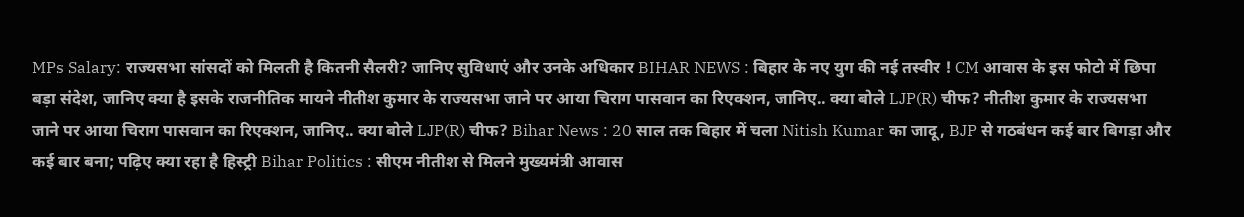MPs Salary: राज्यसभा सांसदों को मिलती है कितनी सैलरी? जानिए सुविधाएं और उनके अधिकार BIHAR NEWS : बिहार के नए युग की नई तस्वीर ! CM आवास के इस फोटो में छिपा बड़ा संदेश, जानिए क्या है इसके राजनीतिक मायने नीतीश कुमार के राज्यसभा जाने पर आया चिराग पासवान का रिएक्शन, जानिए.. क्या बोले LJP(R) चीफ? नीतीश कुमार के राज्यसभा जाने पर आया चिराग पासवान का रिएक्शन, जानिए.. क्या बोले LJP(R) चीफ? Bihar News : 20 साल तक बिहार में चला Nitish Kumar का जादू, BJP से गठबंधन कई बार बिगड़ा और कई बार बना; पढ़िए क्या रहा है हिस्ट्री Bihar Politics : सीएम नीतीश से मिलने मुख्यमंत्री आवास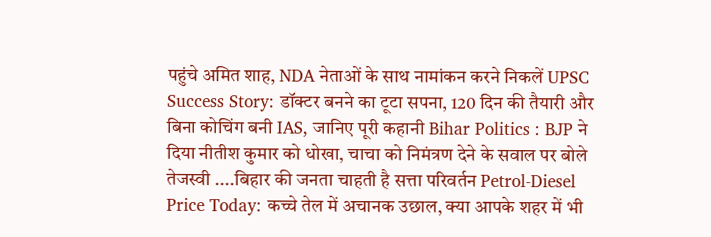पहुंचे अमित शाह, NDA नेताओं के साथ नामांकन करने निकलें UPSC Success Story: डॉक्टर बनने का टूटा सपना, 120 दिन की तैयारी और बिना कोचिंग बनी IAS, जानिए पूरी कहानी Bihar Politics : BJP ने दिया नीतीश कुमार को धोखा, चाचा को निमंत्रण देने के सवाल पर बोले तेजस्वी ....बिहार की जनता चाहती है सत्ता परिवर्तन Petrol-Diesel Price Today: कच्चे तेल में अचानक उछाल, क्या आपके शहर में भी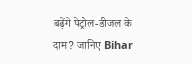बढ़ेंगे पेट्रोल-डीजल के दाम? जानिए Bihar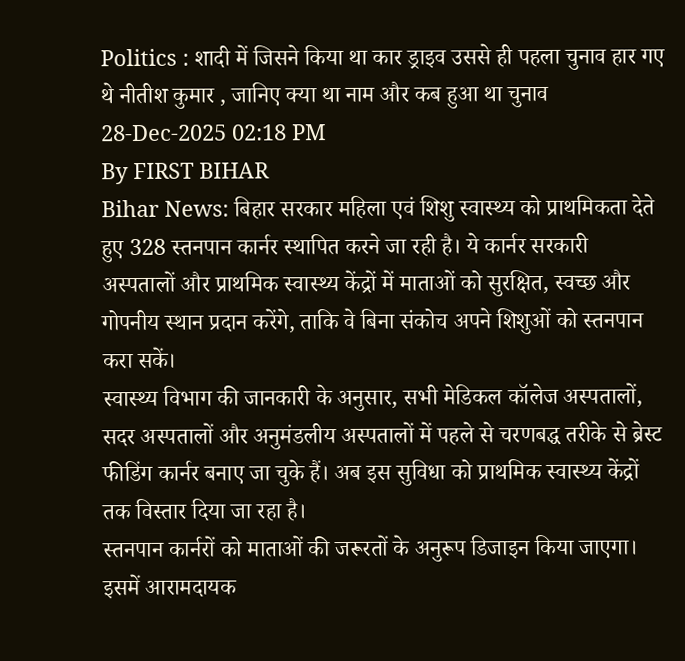Politics : शादी में जिसने किया था कार ड्राइव उससे ही पहला चुनाव हार गए थे नीतीश कुमार , जानिए क्या था नाम और कब हुआ था चुनाव
28-Dec-2025 02:18 PM
By FIRST BIHAR
Bihar News: बिहार सरकार महिला एवं शिशु स्वास्थ्य को प्राथमिकता देते हुए 328 स्तनपान कार्नर स्थापित करने जा रही है। ये कार्नर सरकारी अस्पतालों और प्राथमिक स्वास्थ्य केंद्रों में माताओं को सुरक्षित, स्वच्छ और गोपनीय स्थान प्रदान करेंगे, ताकि वे बिना संकोच अपने शिशुओं को स्तनपान करा सकें।
स्वास्थ्य विभाग की जानकारी के अनुसार, सभी मेडिकल कॉलेज अस्पतालों, सदर अस्पतालों और अनुमंडलीय अस्पतालों में पहले से चरणबद्ध तरीके से ब्रेस्ट फीडिंग कार्नर बनाए जा चुके हैं। अब इस सुविधा को प्राथमिक स्वास्थ्य केंद्रों तक विस्तार दिया जा रहा है।
स्तनपान कार्नरों को माताओं की जरूरतों के अनुरूप डिजाइन किया जाएगा। इसमें आरामदायक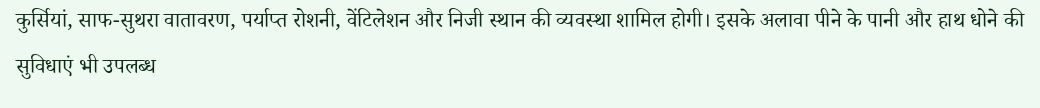कुर्सियां, साफ-सुथरा वातावरण, पर्याप्त रोशनी, वेंटिलेशन और निजी स्थान की व्यवस्था शामिल होगी। इसके अलावा पीने के पानी और हाथ धोने की सुविधाएं भी उपलब्ध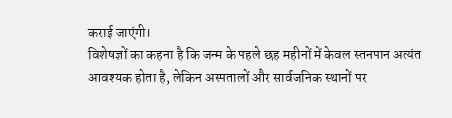कराई जाएंगी।
विशेषज्ञों का कहना है कि जन्म के पहले छह महीनों में केवल स्तनपान अत्यंत आवश्यक होता है, लेकिन अस्पतालों और सार्वजनिक स्थानों पर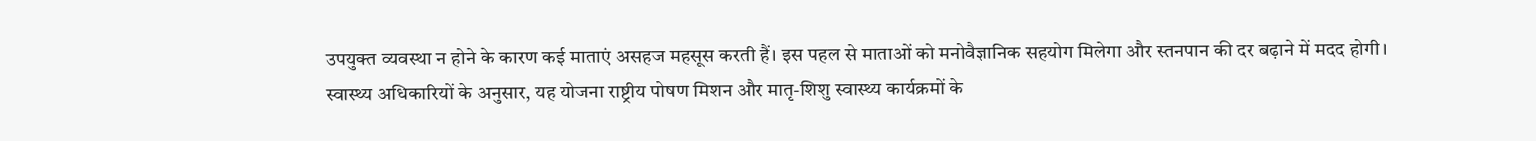उपयुक्त व्यवस्था न होने के कारण कई माताएं असहज महसूस करती हैं। इस पहल से माताओं को मनोवैज्ञानिक सहयोग मिलेगा और स्तनपान की दर बढ़ाने में मदद होगी।
स्वास्थ्य अधिकारियों के अनुसार, यह योजना राष्ट्रीय पोषण मिशन और मातृ-शिशु स्वास्थ्य कार्यक्रमों के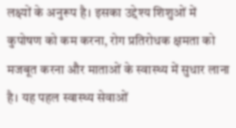लक्ष्यों के अनुरूप है। इसका उद्देश्य शिशुओं में कुपोषण को कम करना, रोग प्रतिरोधक क्षमता को मजबूत करना और माताओं के स्वास्थ्य में सुधार लाना है। यह पहल स्वास्थ्य सेवाओं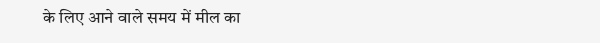के लिए आने वाले समय में मील का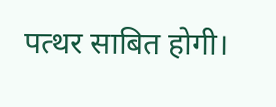पत्थर साबित होगी।